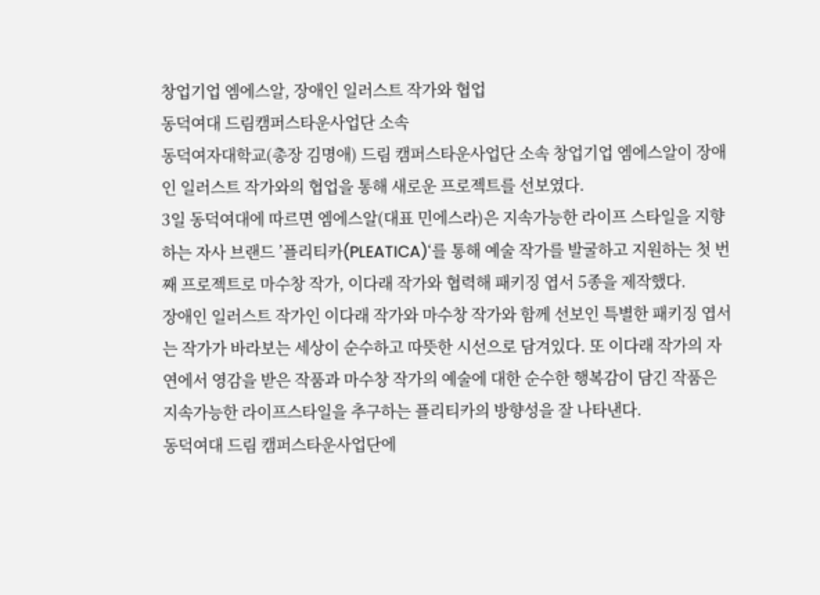창업기업 엠에스알, 장애인 일러스트 작가와 협업
동덕여대 드림캠퍼스타운사업단 소속
동덕여자대학교(총장 김명애) 드림 캠퍼스타운사업단 소속 창업기업 엠에스알이 장애인 일러스트 작가와의 협업을 통해 새로운 프로젝트를 선보였다.
3일 동덕여대에 따르면 엠에스알(대표 민에스라)은 지속가능한 라이프 스타일을 지향하는 자사 브랜드 ’플리티카(PLEATICA)‘를 통해 예술 작가를 발굴하고 지원하는 첫 번째 프로젝트로 마수창 작가, 이다래 작가와 협력해 패키징 엽서 5종을 제작했다.
장애인 일러스트 작가인 이다래 작가와 마수창 작가와 함께 선보인 특별한 패키징 엽서는 작가가 바라보는 세상이 순수하고 따뜻한 시선으로 담겨있다. 또 이다래 작가의 자연에서 영감을 받은 작품과 마수창 작가의 예술에 대한 순수한 행복감이 담긴 작품은 지속가능한 라이프스타일을 추구하는 플리티카의 방향성을 잘 나타낸다.
동덕여대 드림 캠퍼스타운사업단에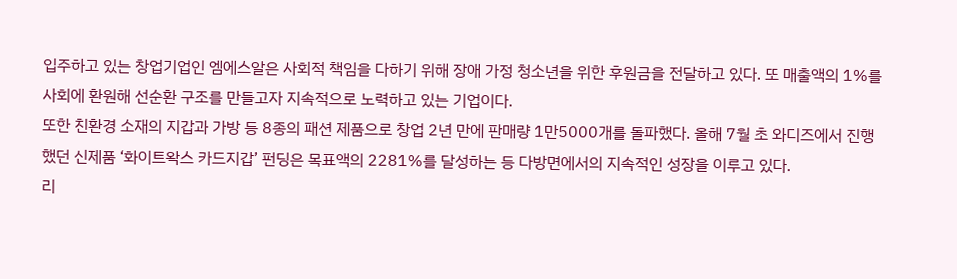입주하고 있는 창업기업인 엠에스알은 사회적 책임을 다하기 위해 장애 가정 청소년을 위한 후원금을 전달하고 있다. 또 매출액의 1%를 사회에 환원해 선순환 구조를 만들고자 지속적으로 노력하고 있는 기업이다.
또한 친환경 소재의 지갑과 가방 등 8종의 패션 제품으로 창업 2년 만에 판매량 1만5000개를 돌파했다. 올해 7월 초 와디즈에서 진행했던 신제품 ‘화이트왁스 카드지갑’ 펀딩은 목표액의 2281%를 달성하는 등 다방면에서의 지속적인 성장을 이루고 있다.
리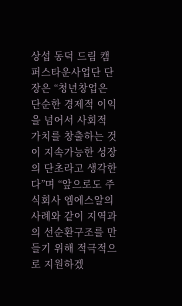상섭 동덕 드림 캠퍼스타운사업단 단장은 “청년창업은 단순한 경제적 이익을 넘어서 사회적 가치를 창출하는 것이 지속가능한 성장의 단초라고 생각한다”며 “앞으로도 주식회사 엠에스알의 사례와 같이 지역과의 선순환구조를 만들기 위해 적극적으로 지원하겠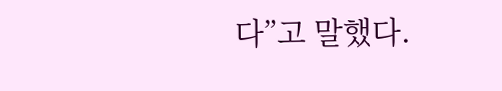다”고 말했다.